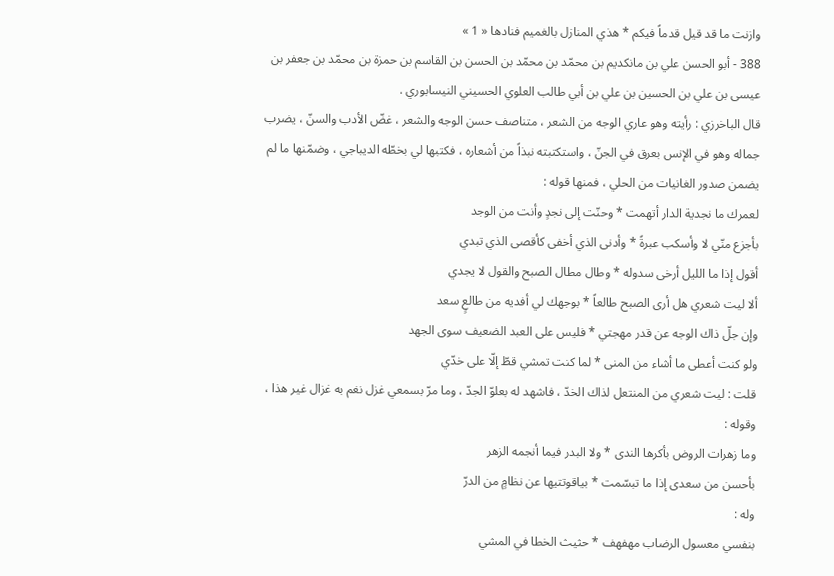وازنت ما قد قيل قدماً فيكم * هذي المنازل بالغميم فنادها « 1 »
388 - أبو الحسن علي بن مانكديم بن محمّد بن محمّد بن الحسن بن القاسم بن حمزة بن محمّد بن جعفر بن عيسى بن علي بن الحسين بن علي بن أبي طالب العلوي الحسيني النيسابوري .
قال الباخرزي : رأيته وهو عاري الوجه من الشعر ، متناصف حسن الوجه والشعر ، غضّ الأدب والسنّ ، يضرب جماله وهو في الإنس بعرق في الجنّ ، واستكتبته نبذاً من أشعاره ، فكتبها لي بخطّه الديباجي ، وضمّنها ما لم يضمن صدور الغانيات من الحلي ، فمنها قوله :
لعمرك ما نجدية الدار أتهمت * وحنّت إلى نجدٍ وأنت من الوجد
بأجزع منّي لا وأسكب عبرةً * وأدنى الذي أخفى كأقصى الذي تبدي
أقول إذا ما الليل أرخى سدوله * وطال مطال الصبح والقول لا يجدي
ألا ليت شعري هل أرى الصبح طالعاً * بوجهك لي أفديه من طالعٍ سعد
وإن جلّ ذاك الوجه عن قدر مهجتي * فليس على العبد الضعيف سوى الجهد
ولو كنت أعطى ما أشاء من المنى * لما كنت تمشي قطّ إلّا على خدّي
قلت : ليت شعري من المنتعل لذاك الخدّ ، فاشهد له بعلوّ الجدّ ، وما مرّ بسمعي غزل نغم به غزال غير هذا ، وقوله :
وما زهرات الروض بأكرها الندى * ولا البدر فيما أنجمه الزهر
بأحسن من سعدى إذا ما تبسّمت * بياقوتتيها عن نظامٍ من الدرّ
وله :
بنفسي معسول الرضاب مهفهف * حثيث الخطا في المشي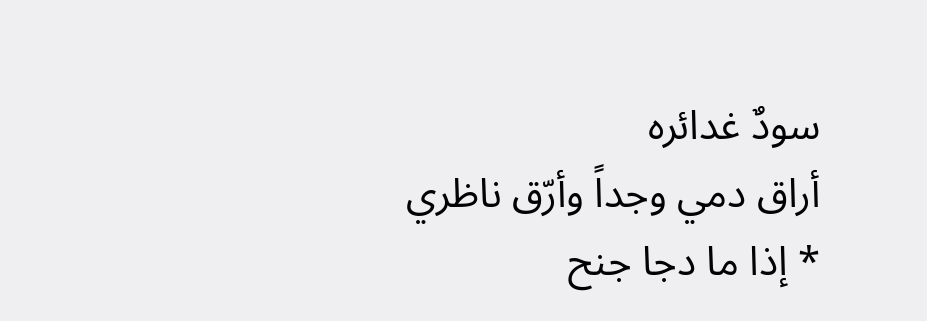سودٌ غدائره
أراق دمي وجداً وأرّق ناظري * إذا ما دجا جنح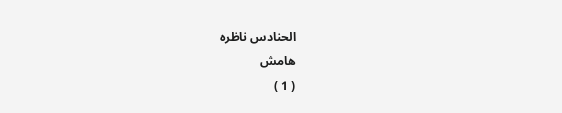الحنادس ناظره
هامش
( 1 )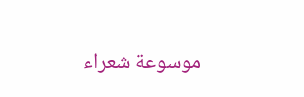موسوعة شعراء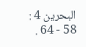البحرين 4 : 58 - 64 .